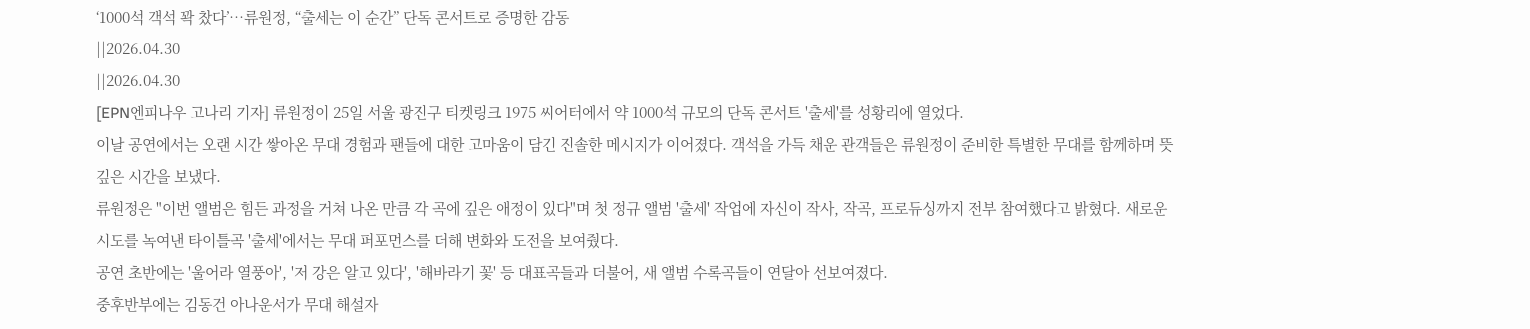‘1000석 객석 꽉 찼다’…류원정, “출세는 이 순간” 단독 콘서트로 증명한 감동
||2026.04.30
||2026.04.30
[EPN엔피나우 고나리 기자] 류원정이 25일 서울 광진구 티켓링크 1975 씨어터에서 약 1000석 규모의 단독 콘서트 '출세'를 성황리에 열었다.
이날 공연에서는 오랜 시간 쌓아온 무대 경험과 팬들에 대한 고마움이 담긴 진솔한 메시지가 이어졌다. 객석을 가득 채운 관객들은 류원정이 준비한 특별한 무대를 함께하며 뜻깊은 시간을 보냈다.
류원정은 "이번 앨범은 힘든 과정을 거쳐 나온 만큼 각 곡에 깊은 애정이 있다"며 첫 정규 앨범 '출세' 작업에 자신이 작사, 작곡, 프로듀싱까지 전부 참여했다고 밝혔다. 새로운 시도를 녹여낸 타이틀곡 '출세'에서는 무대 퍼포먼스를 더해 변화와 도전을 보여줬다.
공연 초반에는 '울어라 열풍아', '저 강은 알고 있다', '해바라기 꽃' 등 대표곡들과 더불어, 새 앨범 수록곡들이 연달아 선보여졌다.
중후반부에는 김동건 아나운서가 무대 해설자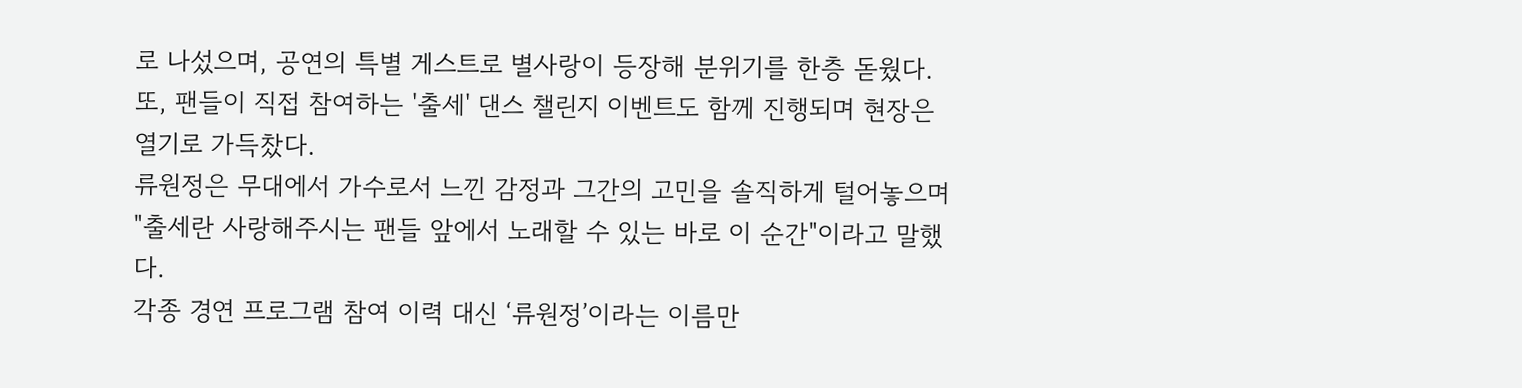로 나섰으며, 공연의 특별 게스트로 별사랑이 등장해 분위기를 한층 돋웠다. 또, 팬들이 직접 참여하는 '출세' 댄스 챌린지 이벤트도 함께 진행되며 현장은 열기로 가득찼다.
류원정은 무대에서 가수로서 느낀 감정과 그간의 고민을 솔직하게 털어놓으며 "출세란 사랑해주시는 팬들 앞에서 노래할 수 있는 바로 이 순간"이라고 말했다.
각종 경연 프로그램 참여 이력 대신 ‘류원정’이라는 이름만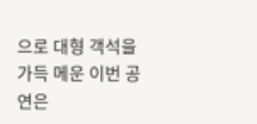으로 대형 객석을 가득 메운 이번 공연은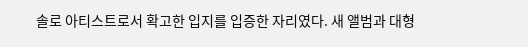솔로 아티스트로서 확고한 입지를 입증한 자리였다. 새 앨범과 대형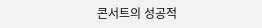콘서트의 성공적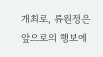개최로, 류원정은 앞으로의 행보에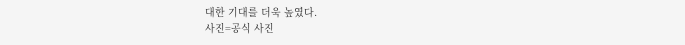대한 기대를 더욱 높였다.
사진=공식 사진